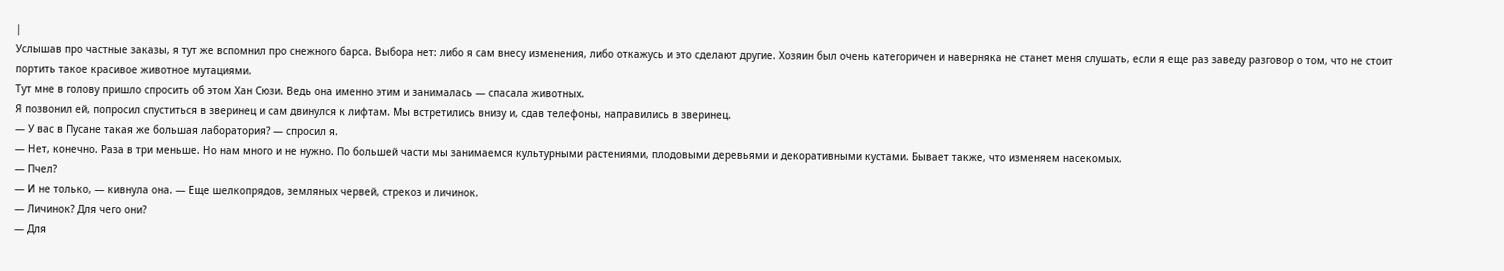|
Услышав про частные заказы, я тут же вспомнил про снежного барса. Выбора нет: либо я сам внесу изменения, либо откажусь и это сделают другие. Хозяин был очень категоричен и наверняка не станет меня слушать, если я еще раз заведу разговор о том, что не стоит портить такое красивое животное мутациями.
Тут мне в голову пришло спросить об этом Хан Сюзи. Ведь она именно этим и занималась — спасала животных.
Я позвонил ей, попросил спуститься в зверинец и сам двинулся к лифтам. Мы встретились внизу и, сдав телефоны, направились в зверинец.
— У вас в Пусане такая же большая лаборатория? — спросил я.
— Нет, конечно. Раза в три меньше. Но нам много и не нужно. По большей части мы занимаемся культурными растениями, плодовыми деревьями и декоративными кустами. Бывает также, что изменяем насекомых.
— Пчел?
— И не только, — кивнула она. — Еще шелкопрядов, земляных червей, стрекоз и личинок.
— Личинок? Для чего они?
— Для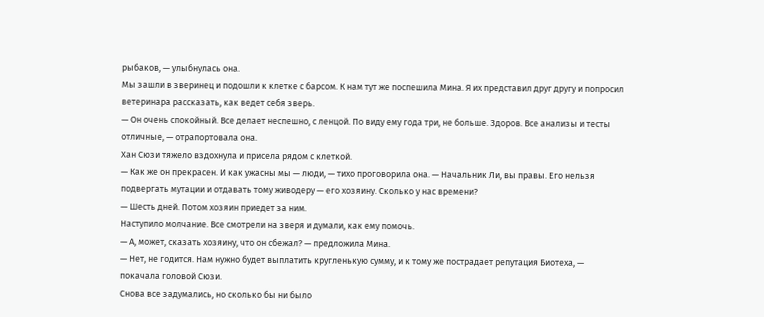рыбаков, — улыбнулась она.
Мы зашли в зверинец и подошли к клетке с барсом. К нам тут же поспешила Мина. Я их представил друг другу и попросил ветеринара рассказать, как ведет себя зверь.
— Он очень спокойный. Все делает неспешно, с ленцой. По виду ему года три, не больше. Здоров. Все анализы и тесты отличные, — отрапортовала она.
Хан Сюзи тяжело вздохнула и присела рядом с клеткой.
— Как же он прекрасен. И как ужасны мы — люди, — тихо проговорила она. — Начальник Ли, вы правы. Его нельзя подвергать мутации и отдавать тому живодеру — его хозяину. Сколько у нас времени?
— Шесть дней. Потом хозяин приедет за ним.
Наступило молчание. Все смотрели на зверя и думали, как ему помочь.
— А, может, сказать хозяину, что он сбежал? — предложила Мина.
— Нет, не годится. Нам нужно будет выплатить кругленькую сумму, и к тому же пострадает репутация Биотеха, — покачала головой Сюзи.
Снова все задумались, но сколько бы ни было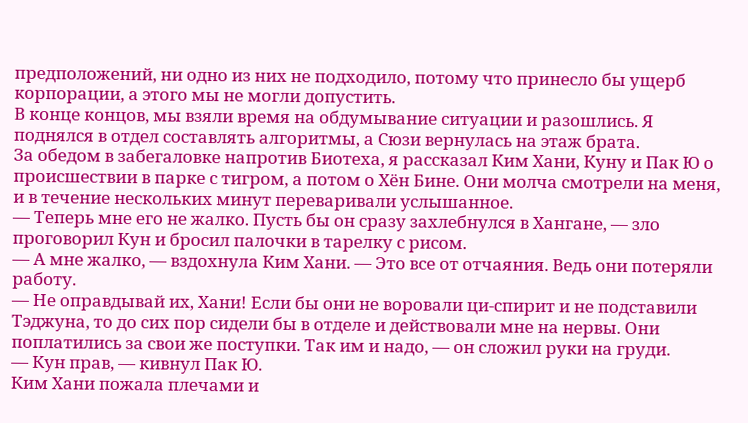предположений, ни одно из них не подходило, потому что принесло бы ущерб корпорации, а этого мы не могли допустить.
В конце концов, мы взяли время на обдумывание ситуации и разошлись. Я поднялся в отдел составлять алгоритмы, а Сюзи вернулась на этаж брата.
За обедом в забегаловке напротив Биотеха, я рассказал Ким Хани, Куну и Пак Ю о происшествии в парке с тигром, а потом о Хён Бине. Они молча смотрели на меня, и в течение нескольких минут переваривали услышанное.
— Теперь мне его не жалко. Пусть бы он сразу захлебнулся в Хангане, — зло проговорил Кун и бросил палочки в тарелку с рисом.
— А мне жалко, — вздохнула Ким Хани. — Это все от отчаяния. Ведь они потеряли работу.
— Не оправдывай их, Хани! Если бы они не воровали ци-спирит и не подставили Тэджуна, то до сих пор сидели бы в отделе и действовали мне на нервы. Они поплатились за свои же поступки. Так им и надо, — он сложил руки на груди.
— Кун прав, — кивнул Пак Ю.
Ким Хани пожала плечами и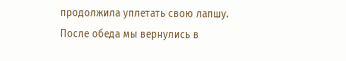продолжила уплетать свою лапшу.
После обеда мы вернулись в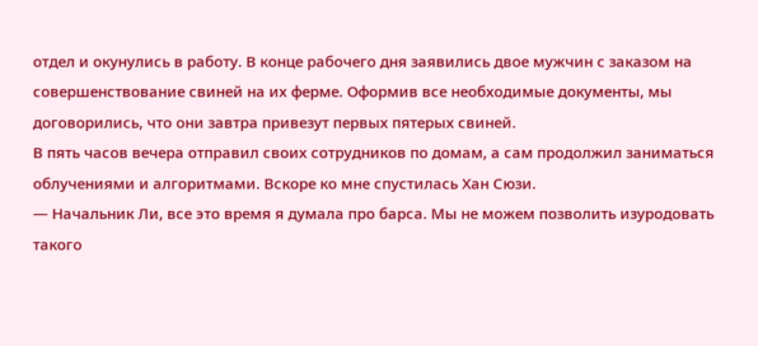отдел и окунулись в работу. В конце рабочего дня заявились двое мужчин с заказом на совершенствование свиней на их ферме. Оформив все необходимые документы, мы договорились, что они завтра привезут первых пятерых свиней.
В пять часов вечера отправил своих сотрудников по домам, а сам продолжил заниматься облучениями и алгоритмами. Вскоре ко мне спустилась Хан Сюзи.
— Начальник Ли, все это время я думала про барса. Мы не можем позволить изуродовать такого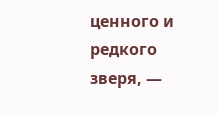ценного и редкого зверя, —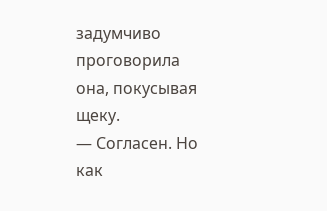задумчиво проговорила она, покусывая щеку.
— Согласен. Но как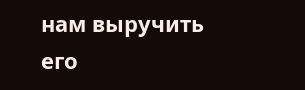нам выручить его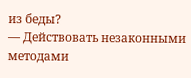из беды?
— Действовать незаконными методами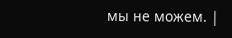мы не можем. |